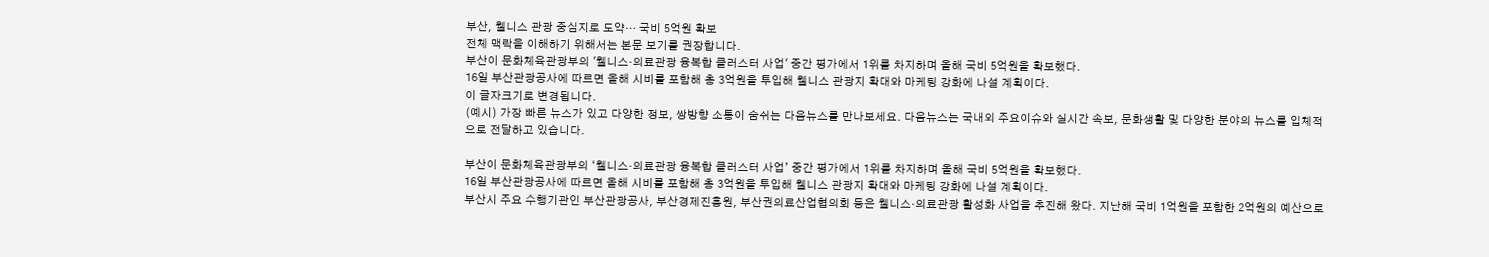부산, 웰니스 관광 중심지로 도약… 국비 5억원 확보
전체 맥락을 이해하기 위해서는 본문 보기를 권장합니다.
부산이 문화체육관광부의 '웰니스·의료관광 융복합 클러스터 사업' 중간 평가에서 1위를 차지하며 올해 국비 5억원을 확보했다.
16일 부산관광공사에 따르면 올해 시비를 포함해 총 3억원을 투입해 웰니스 관광지 확대와 마케팅 강화에 나설 계획이다.
이 글자크기로 변경됩니다.
(예시) 가장 빠른 뉴스가 있고 다양한 정보, 쌍방향 소통이 숨쉬는 다음뉴스를 만나보세요. 다음뉴스는 국내외 주요이슈와 실시간 속보, 문화생활 및 다양한 분야의 뉴스를 입체적으로 전달하고 있습니다.

부산이 문화체육관광부의 ‘웰니스·의료관광 융복합 클러스터 사업’ 중간 평가에서 1위를 차지하며 올해 국비 5억원을 확보했다.
16일 부산관광공사에 따르면 올해 시비를 포함해 총 3억원을 투입해 웰니스 관광지 확대와 마케팅 강화에 나설 계획이다.
부산시 주요 수행기관인 부산관광공사, 부산경제진흥원, 부산권의료산업협의회 등은 웰니스·의료관광 활성화 사업을 추진해 왔다. 지난해 국비 1억원을 포함한 2억원의 예산으로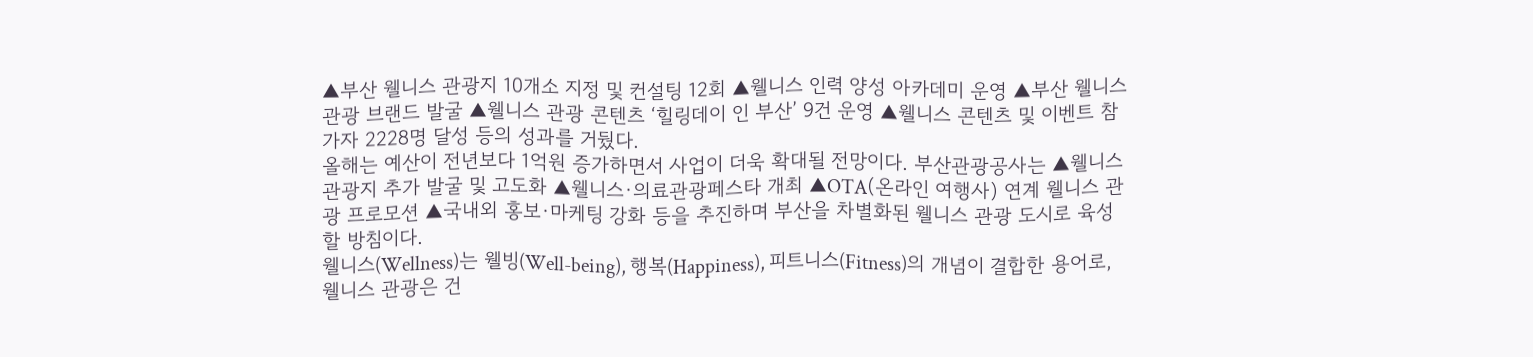▲부산 웰니스 관광지 10개소 지정 및 컨설팅 12회 ▲웰니스 인력 양성 아카데미 운영 ▲부산 웰니스 관광 브랜드 발굴 ▲웰니스 관광 콘텐츠 ‘힐링데이 인 부산’ 9건 운영 ▲웰니스 콘텐츠 및 이벤트 참가자 2228명 달성 등의 성과를 거뒀다.
올해는 예산이 전년보다 1억원 증가하면서 사업이 더욱 확대될 전망이다. 부산관광공사는 ▲웰니스 관광지 추가 발굴 및 고도화 ▲웰니스·의료관광페스타 개최 ▲OTA(온라인 여행사) 연계 웰니스 관광 프로모션 ▲국내외 홍보·마케팅 강화 등을 추진하며 부산을 차별화된 웰니스 관광 도시로 육성할 방침이다.
웰니스(Wellness)는 웰빙(Well-being), 행복(Happiness), 피트니스(Fitness)의 개념이 결합한 용어로, 웰니스 관광은 건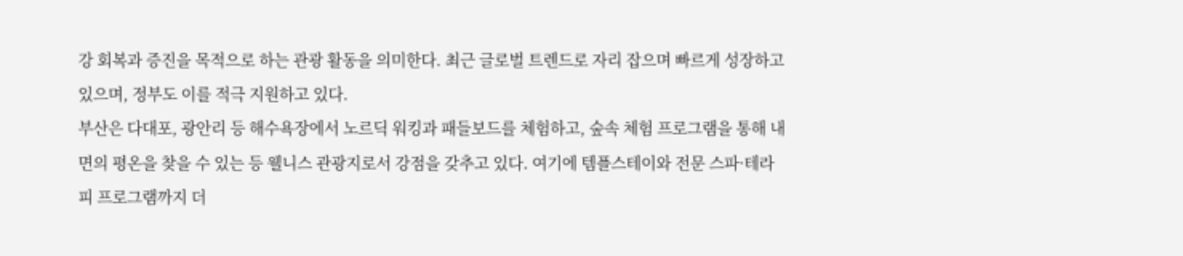강 회복과 증진을 목적으로 하는 관광 활동을 의미한다. 최근 글로벌 트렌드로 자리 잡으며 빠르게 성장하고 있으며, 정부도 이를 적극 지원하고 있다.
부산은 다대포, 광안리 등 해수욕장에서 노르딕 워킹과 패들보드를 체험하고, 숲속 체험 프로그램을 통해 내면의 평온을 찾을 수 있는 등 웰니스 관광지로서 강점을 갖추고 있다. 여기에 템플스테이와 전문 스파·테라피 프로그램까지 더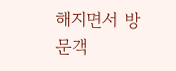해지면서 방문객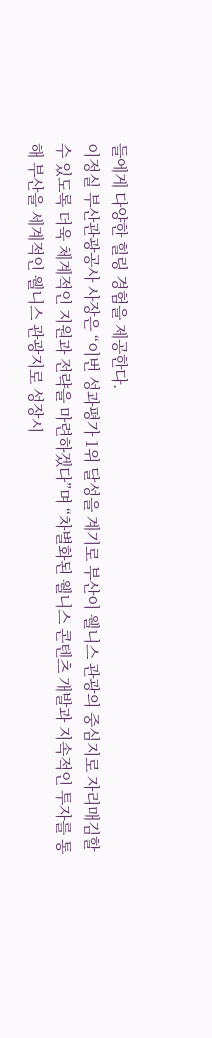들에게 다양한 힐링 경험을 제공한다.
이정실 부산관광공사 사장은 “이번 성과평가 1위 달성을 계기로 부산이 웰니스 관광의 중심지로 자리매김할 수 있도록 더욱 체계적인 지원과 전략을 마련하겠다”며 “차별화된 웰니스 콘텐츠 개발과 지속적인 투자를 통해 부산을 세계적인 웰니스 관광지로 성장시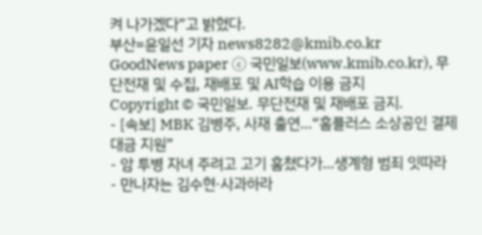켜 나가겠다”고 밝혔다.
부산=윤일선 기자 news8282@kmib.co.kr
GoodNews paper ⓒ 국민일보(www.kmib.co.kr), 무단전재 및 수집, 재배포 및 AI학습 이용 금지
Copyright © 국민일보. 무단전재 및 재배포 금지.
- [속보] MBK 김병주, 사재 출연…“홈플러스 소상공인 결제대금 지원”
- 암 투병 자녀 주려고 고기 훔쳤다가…생계형 범죄 잇따라
- 만나자는 김수현·사과하라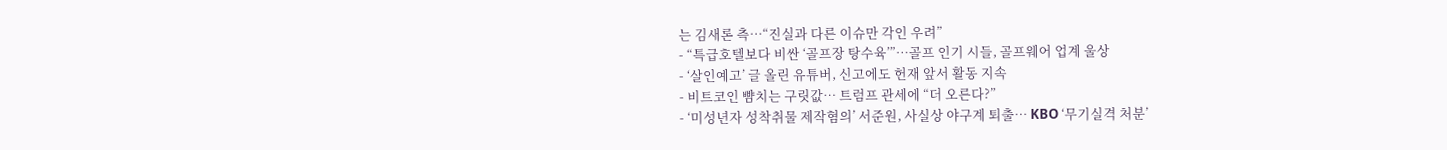는 김새론 측…“진실과 다른 이슈만 각인 우려”
- “특급호텔보다 비싼 ‘골프장 탕수육’”…골프 인기 시들, 골프웨어 업계 울상
- ‘살인예고’ 글 올린 유튜버, 신고에도 헌재 앞서 활동 지속
- 비트코인 뺨치는 구릿값… 트럼프 관세에 “더 오른다?”
- ‘미성년자 성착취물 제작혐의’ 서준원, 사실상 야구계 퇴출… KBO ‘무기실격 처분’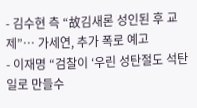- 김수현 측 “故김새론 성인된 후 교제”… 가세연, 추가 폭로 예고
- 이재명 “검찰이 ‘우린 성탄절도 석탄일로 만들수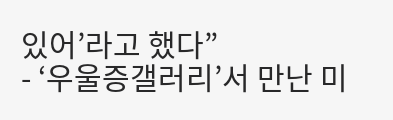있어’라고 했다”
- ‘우울증갤러리’서 만난 미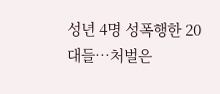성년 4명 성폭행한 20대들…처벌은